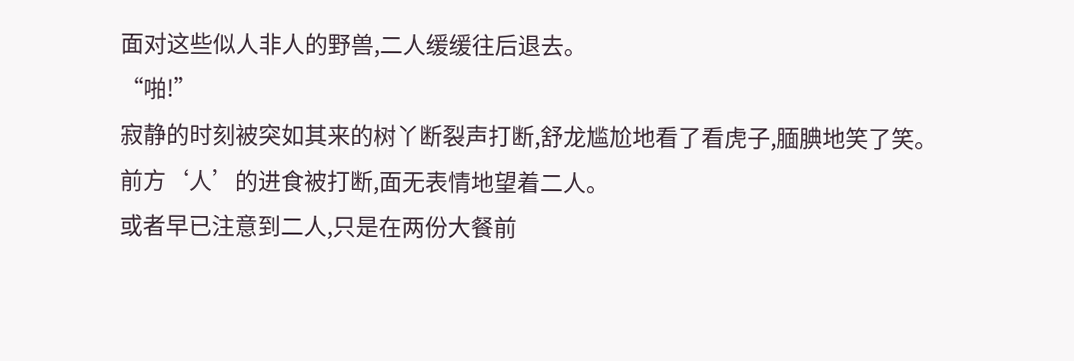面对这些似人非人的野兽,二人缓缓往后退去。
“啪!”
寂静的时刻被突如其来的树丫断裂声打断,舒龙尴尬地看了看虎子,腼腆地笑了笑。
前方‘人’的进食被打断,面无表情地望着二人。
或者早已注意到二人,只是在两份大餐前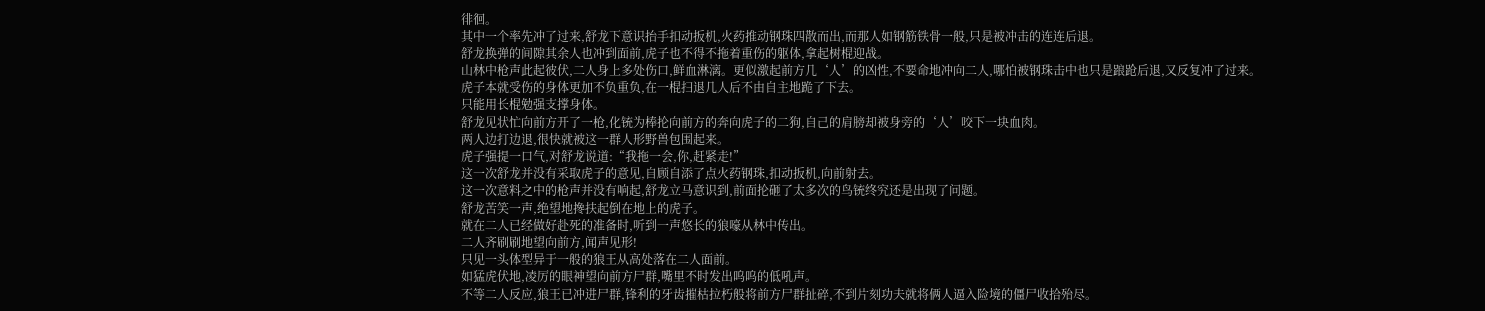徘徊。
其中一个率先冲了过来,舒龙下意识抬手扣动扳机,火药推动钢珠四散而出,而那人如钢筋铁骨一般,只是被冲击的连连后退。
舒龙换弹的间隙其余人也冲到面前,虎子也不得不拖着重伤的躯体,拿起树棍迎战。
山林中枪声此起彼伏,二人身上多处伤口,鲜血淋漓。更似激起前方几‘人’的凶性,不要命地冲向二人,哪怕被钢珠击中也只是踉跄后退,又反复冲了过来。
虎子本就受伤的身体更加不负重负,在一棍扫退几人后不由自主地跪了下去。
只能用长棍勉强支撑身体。
舒龙见状忙向前方开了一枪,化铳为棒抡向前方的奔向虎子的二狗,自己的肩膀却被身旁的‘人’咬下一块血肉。
两人边打边退,很快就被这一群人形野兽包围起来。
虎子强提一口气,对舒龙说道:“我拖一会,你,赶紧走!”
这一次舒龙并没有采取虎子的意见,自顾自添了点火药钢珠,扣动扳机,向前射去。
这一次意料之中的枪声并没有响起,舒龙立马意识到,前面抡砸了太多次的鸟铳终究还是出现了问题。
舒龙苦笑一声,绝望地搀扶起倒在地上的虎子。
就在二人已经做好赴死的准备时,听到一声悠长的狼嚎从林中传出。
二人齐刷刷地望向前方,闻声见形!
只见一头体型异于一般的狼王从高处落在二人面前。
如猛虎伏地,凌厉的眼神望向前方尸群,嘴里不时发出呜呜的低吼声。
不等二人反应,狼王已冲进尸群,锋利的牙齿摧枯拉朽般将前方尸群扯碎,不到片刻功夫就将俩人逼入险境的僵尸收拾殆尽。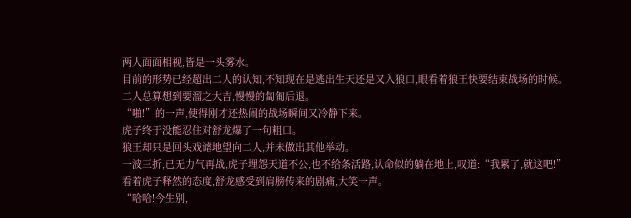两人面面相视,皆是一头雾水。
目前的形势已经超出二人的认知,不知现在是逃出生天还是又入狼口,眼看着狼王快要结束战场的时候。
二人总算想到要溜之大吉,慢慢的匐匍后退。
“啪!”的一声,使得刚才还热闹的战场瞬间又冷静下来。
虎子终于没能忍住对舒龙爆了一句粗口。
狼王却只是回头戏谑地望向二人,并未做出其他举动。
一波三折,已无力气再战,虎子埋怨天道不公,也不给条活路,认命似的躺在地上,叹道:“我累了,就这吧!”
看着虎子释然的态度,舒龙感受到肩膀传来的剧痛,大笑一声。
“哈哈!今生别,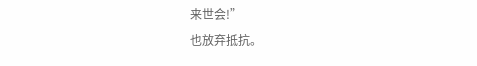来世会!”
也放弃抵抗。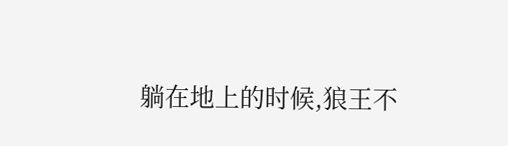躺在地上的时候,狼王不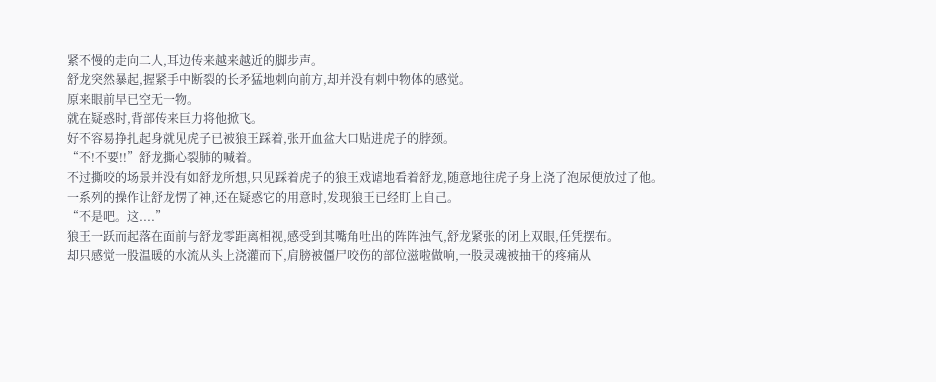紧不慢的走向二人,耳边传来越来越近的脚步声。
舒龙突然暴起,握紧手中断裂的长矛猛地刺向前方,却并没有刺中物体的感觉。
原来眼前早已空无一物。
就在疑惑时,背部传来巨力将他掀飞。
好不容易挣扎起身就见虎子已被狼王踩着,张开血盆大口贴进虎子的脖颈。
“不!不要!!”舒龙撕心裂肺的喊着。
不过撕咬的场景并没有如舒龙所想,只见踩着虎子的狼王戏谑地看着舒龙,随意地往虎子身上浇了泡尿便放过了他。
一系列的操作让舒龙愣了神,还在疑惑它的用意时,发现狼王已经盯上自己。
“不是吧。这....”
狼王一跃而起落在面前与舒龙零距离相视,感受到其嘴角吐出的阵阵浊气,舒龙紧张的闭上双眼,任凭摆布。
却只感觉一股温暖的水流从头上浇灌而下,肩膀被僵尸咬伤的部位滋啦做响,一股灵魂被抽干的疼痛从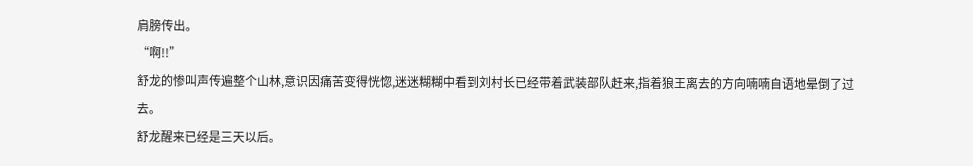肩膀传出。
“啊!!”
舒龙的惨叫声传遍整个山林,意识因痛苦变得恍惚,迷迷糊糊中看到刘村长已经带着武装部队赶来,指着狼王离去的方向喃喃自语地晕倒了过去。
舒龙醒来已经是三天以后。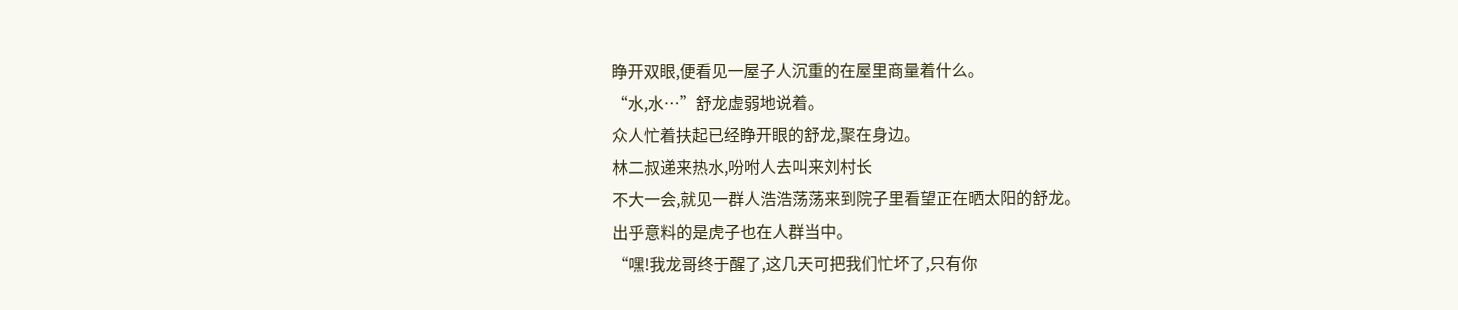睁开双眼,便看见一屋子人沉重的在屋里商量着什么。
“水,水…”舒龙虚弱地说着。
众人忙着扶起已经睁开眼的舒龙,聚在身边。
林二叔递来热水,吩咐人去叫来刘村长
不大一会,就见一群人浩浩荡荡来到院子里看望正在晒太阳的舒龙。
出乎意料的是虎子也在人群当中。
“嘿!我龙哥终于醒了,这几天可把我们忙坏了,只有你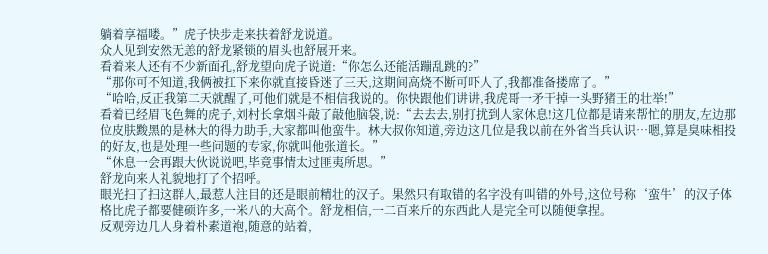躺着享福喽。”虎子快步走来扶着舒龙说道。
众人见到安然无恙的舒龙紧锁的眉头也舒展开来。
看着来人还有不少新面孔,舒龙望向虎子说道:“你怎么还能活蹦乱跳的?”
“那你可不知道,我俩被扛下来你就直接昏迷了三天,这期间高烧不断可吓人了,我都准备搂席了。”
“哈哈,反正我第二天就醒了,可他们就是不相信我说的。你快跟他们讲讲,我虎哥一矛干掉一头野猪王的壮举!”
看着已经眉飞色舞的虎子,刘村长拿烟斗敲了敲他脑袋,说:“去去去,别打扰到人家休息!这几位都是请来帮忙的朋友,左边那位皮肤黢黑的是林大的得力助手,大家都叫他蛮牛。林大叔你知道,旁边这几位是我以前在外省当兵认识…嗯,算是臭味相投的好友,也是处理一些问题的专家,你就叫他张道长。”
“休息一会再跟大伙说说吧,毕竟事情太过匪夷所思。”
舒龙向来人礼貌地打了个招呼。
眼光扫了扫这群人,最惹人注目的还是眼前精壮的汉子。果然只有取错的名字没有叫错的外号,这位号称‘蛮牛’的汉子体格比虎子都要健硕许多,一米八的大高个。舒龙相信,一二百来斤的东西此人是完全可以随便拿捏。
反观旁边几人身着朴素道袍,随意的站着,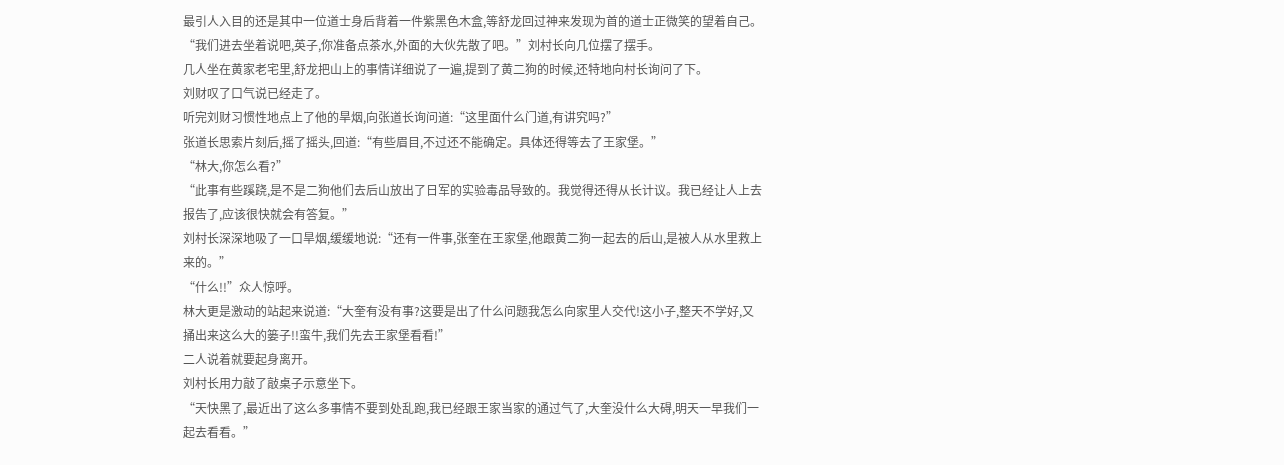最引人入目的还是其中一位道士身后背着一件紫黑色木盒,等舒龙回过神来发现为首的道士正微笑的望着自己。
“我们进去坐着说吧,英子,你准备点茶水,外面的大伙先散了吧。”刘村长向几位摆了摆手。
几人坐在黄家老宅里,舒龙把山上的事情详细说了一遍,提到了黄二狗的时候,还特地向村长询问了下。
刘财叹了口气说已经走了。
听完刘财习惯性地点上了他的旱烟,向张道长询问道:“这里面什么门道,有讲究吗?”
张道长思索片刻后,摇了摇头,回道:“有些眉目,不过还不能确定。具体还得等去了王家堡。”
“林大,你怎么看?”
“此事有些蹊跷,是不是二狗他们去后山放出了日军的实验毒品导致的。我觉得还得从长计议。我已经让人上去报告了,应该很快就会有答复。”
刘村长深深地吸了一口旱烟,缓缓地说:“还有一件事,张奎在王家堡,他跟黄二狗一起去的后山,是被人从水里救上来的。”
“什么!!”众人惊呼。
林大更是激动的站起来说道:“大奎有没有事?这要是出了什么问题我怎么向家里人交代!这小子,整天不学好,又捅出来这么大的篓子!!蛮牛,我们先去王家堡看看!”
二人说着就要起身离开。
刘村长用力敲了敲桌子示意坐下。
“天快黑了,最近出了这么多事情不要到处乱跑,我已经跟王家当家的通过气了,大奎没什么大碍,明天一早我们一起去看看。”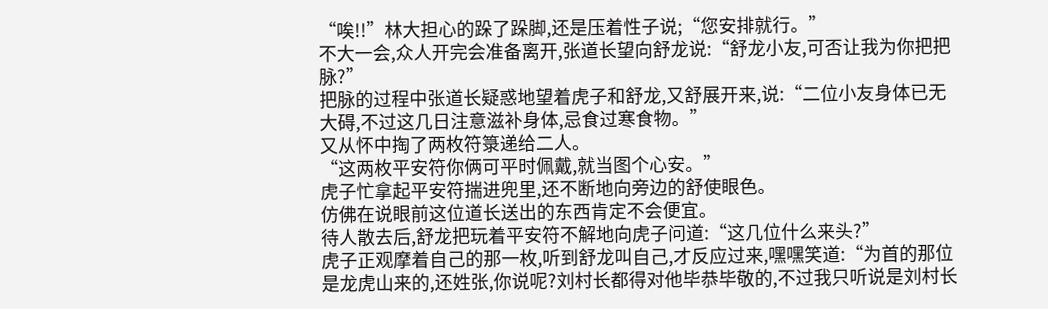“唉!!”林大担心的跺了跺脚,还是压着性子说;“您安排就行。”
不大一会,众人开完会准备离开,张道长望向舒龙说:“舒龙小友,可否让我为你把把脉?”
把脉的过程中张道长疑惑地望着虎子和舒龙,又舒展开来,说:“二位小友身体已无大碍,不过这几日注意滋补身体,忌食过寒食物。”
又从怀中掏了两枚符箓递给二人。
“这两枚平安符你俩可平时佩戴,就当图个心安。”
虎子忙拿起平安符揣进兜里,还不断地向旁边的舒使眼色。
仿佛在说眼前这位道长送出的东西肯定不会便宜。
待人散去后,舒龙把玩着平安符不解地向虎子问道:“这几位什么来头?”
虎子正观摩着自己的那一枚,听到舒龙叫自己,才反应过来,嘿嘿笑道:“为首的那位是龙虎山来的,还姓张,你说呢?刘村长都得对他毕恭毕敬的,不过我只听说是刘村长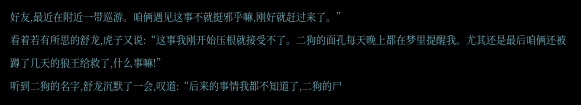好友,最近在附近一带巡游。咱俩遇见这事不就挺邪乎嘛,刚好就赶过来了。”
看着若有所思的舒龙,虎子又说:“这事我刚开始压根就接受不了。二狗的面孔每天晚上都在梦里提醒我。尤其还是最后咱俩还被蹲了几天的狼王给救了,什么事嘛!”
听到二狗的名字,舒龙沉默了一会,叹道:“后来的事情我都不知道了,二狗的尸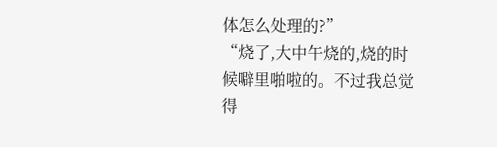体怎么处理的?”
“烧了,大中午烧的,烧的时候噼里啪啦的。不过我总觉得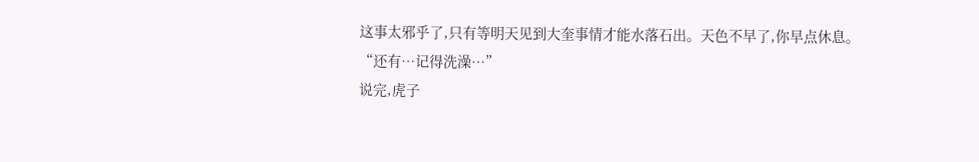这事太邪乎了,只有等明天见到大奎事情才能水落石出。天色不早了,你早点休息。
“还有…记得洗澡…”
说完,虎子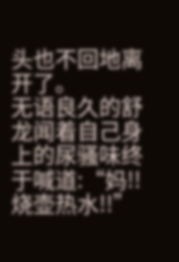头也不回地离开了。
无语良久的舒龙闻着自己身上的尿骚味终于喊道:“妈!!烧壶热水!!”